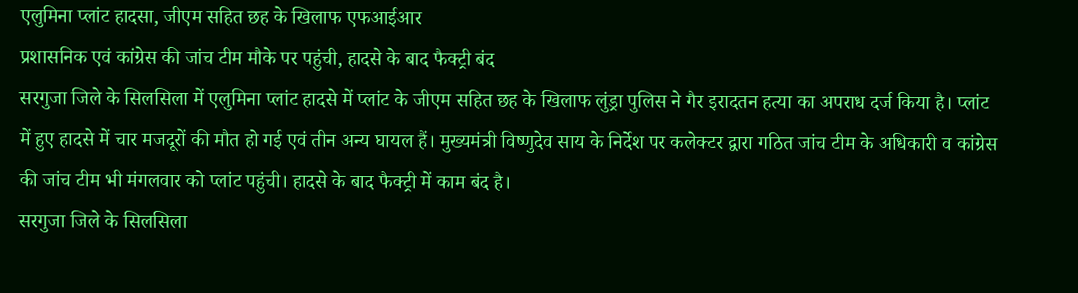एलुमिना प्लांट हादसा, जीएम सहित छह के खिलाफ एफआईआर
प्रशासनिक एवं कांग्रेस की जांच टीम मौके पर पहुंची, हादसे के बाद फैक्ट्री बंद
सरगुजा जिले के सिलसिला में एलुमिना प्लांट हादसे में प्लांट के जीएम सहित छह के खिलाफ लुंड्रा पुलिस ने गैर इरादतन हत्या का अपराध दर्ज किया है। प्लांट में हुए हादसे में चार मजदूरों की मौत हो गई एवं तीन अन्य घायल हैं। मुख्यमंत्री विष्णुदेव साय के निर्देश पर कलेक्टर द्वारा गठित जांच टीम के अधिकारी व कांग्रेस की जांच टीम भी मंगलवार को प्लांट पहुंची। हादसे के बाद फैक्ट्री में काम बंद है।
सरगुजा जिले के सिलसिला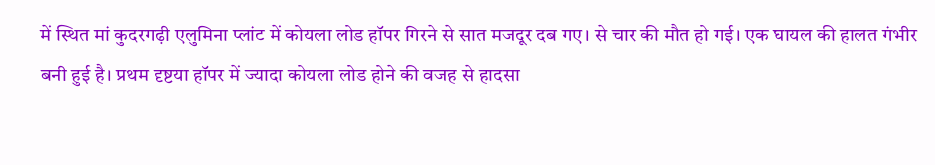में स्थित मां कुदरगढ़ी एलुमिना प्लांट में कोयला लोड हॉपर गिरने से सात मजदूर दब गए। से चार की मौत हो गई। एक घायल की हालत गंभीर बनी हुई है। प्रथम दृष्टया हॉपर में ज्यादा कोयला लोड होने की वजह से हादसा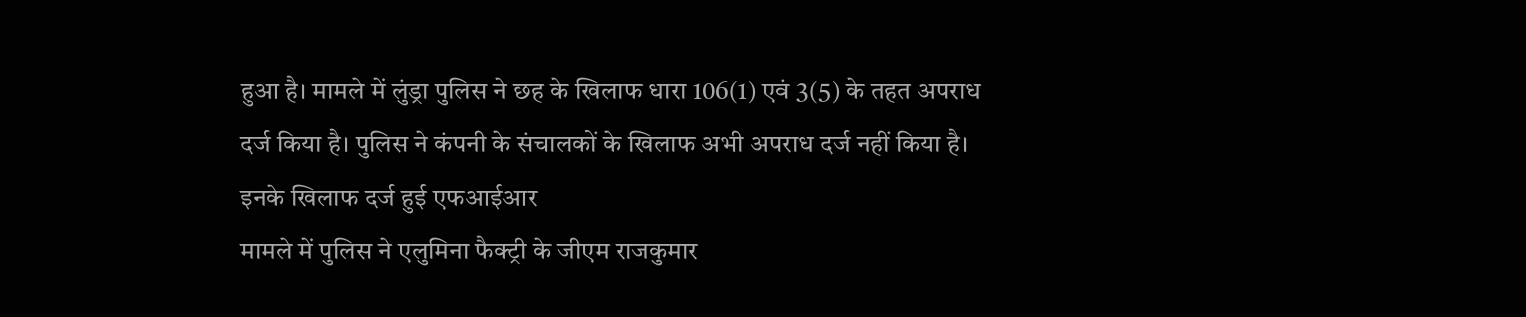हुआ है। मामले में लुंड्रा पुलिस ने छह के खिलाफ धारा 106(1) एवं 3(5) के तहत अपराध दर्ज किया है। पुलिस ने कंपनी के संचालकों के खिलाफ अभी अपराध दर्ज नहीं किया है।
इनके खिलाफ दर्ज हुई एफआईआर
मामले में पुलिस ने एलुमिना फैक्ट्री के जीएम राजकुमार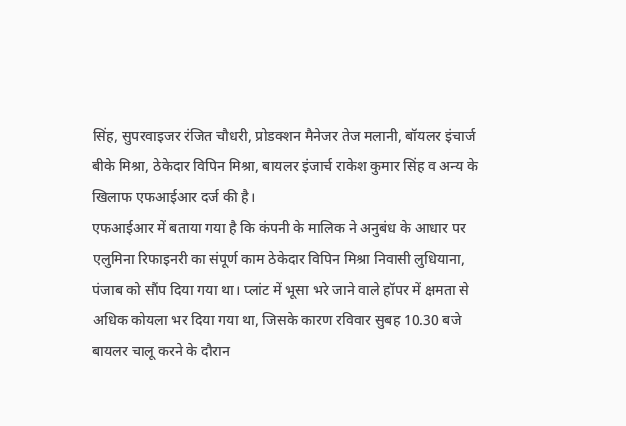सिंह, सुपरवाइजर रंजित चौधरी, प्रोडक्शन मैनेजर तेज मलानी, बॉयलर इंचार्ज बीके मिश्रा, ठेकेदार विपिन मिश्रा, बायलर इंजार्च राकेश कुमार सिंह व अन्य के खिलाफ एफआईआर दर्ज की है।
एफआईआर में बताया गया है कि कंपनी के मालिक ने अनुबंध के आधार पर एलुमिना रिफाइनरी का संपूर्ण काम ठेकेदार विपिन मिश्रा निवासी लुधियाना, पंजाब को सौंप दिया गया था। प्लांट में भूसा भरे जाने वाले हॉपर में क्षमता से अधिक कोयला भर दिया गया था, जिसके कारण रविवार सुबह 10.30 बजे बायलर चालू करने के दौरान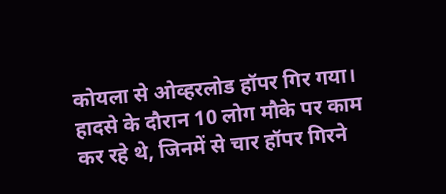कोयला से ओव्हरलोड हॉपर गिर गया। हादसे के दौरान 10 लोग मौके पर काम कर रहे थे, जिनमें से चार हॉपर गिरने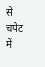से चपेट में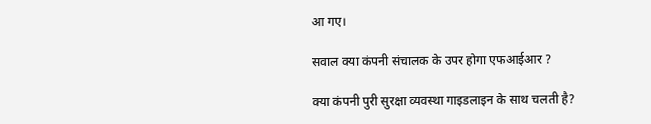आ गए।

सवाल क्या कंपनी संचालक के उपर होगा एफआईआर ?

क्या कंपनी पुरी सुरक्षा व्यवस्था गाइडलाइन के साथ चलती है?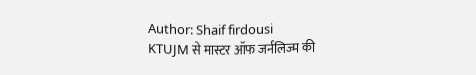Author: Shaif firdousi
KTUJM से मास्टर ऑफ जर्नलिज्म की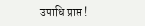उपाधि प्राप्त !